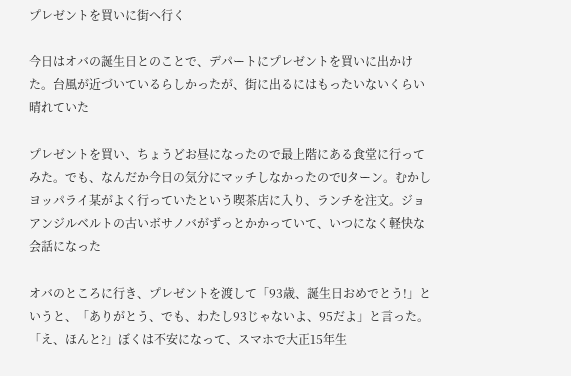プレゼントを買いに街へ行く

今日はオバの誕生日とのことで、デパートにプレゼントを買いに出かけた。台風が近づいているらしかったが、街に出るにはもったいないくらい晴れていた

プレゼントを買い、ちょうどお昼になったので最上階にある食堂に行ってみた。でも、なんだか今日の気分にマッチしなかったのでUターン。むかしヨッパライ某がよく行っていたという喫茶店に入り、ランチを注文。ジョアンジルベルトの古いボサノバがずっとかかっていて、いつになく軽快な会話になった

オバのところに行き、プレゼントを渡して「93歳、誕生日おめでとう!」というと、「ありがとう、でも、わたし93じゃないよ、95だよ」と言った。「え、ほんと?」ぼくは不安になって、スマホで大正15年生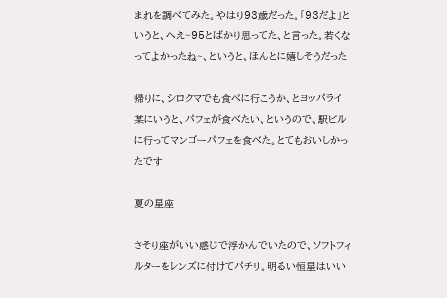まれを調べてみた。やはり93歳だった。「93だよ」というと、へえ~95とばかり思ってた、と言った。若くなってよかったね~、というと、ほんとに嬉しそうだった

帰りに、シロクマでも食べに行こうか、とヨッパライ某にいうと、パフェが食べたい、というので、駅ビルに行ってマンゴーパフェを食べた。とてもおいしかったです

夏の星座

さそり座がいい感じで浮かんでいたので、ソフトフィルターをレンズに付けてパチリ。明るい恒星はいい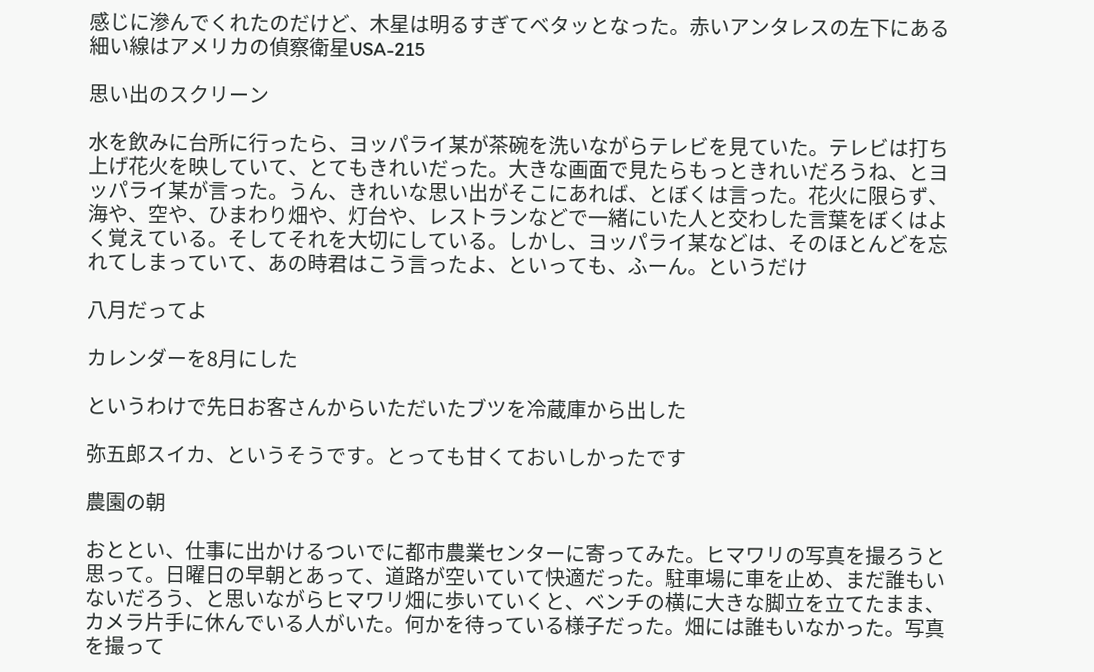感じに滲んでくれたのだけど、木星は明るすぎてベタッとなった。赤いアンタレスの左下にある細い線はアメリカの偵察衛星USA-215

思い出のスクリーン

水を飲みに台所に行ったら、ヨッパライ某が茶碗を洗いながらテレビを見ていた。テレビは打ち上げ花火を映していて、とてもきれいだった。大きな画面で見たらもっときれいだろうね、とヨッパライ某が言った。うん、きれいな思い出がそこにあれば、とぼくは言った。花火に限らず、海や、空や、ひまわり畑や、灯台や、レストランなどで一緒にいた人と交わした言葉をぼくはよく覚えている。そしてそれを大切にしている。しかし、ヨッパライ某などは、そのほとんどを忘れてしまっていて、あの時君はこう言ったよ、といっても、ふーん。というだけ

八月だってよ

カレンダーを8月にした

というわけで先日お客さんからいただいたブツを冷蔵庫から出した

弥五郎スイカ、というそうです。とっても甘くておいしかったです

農園の朝

おととい、仕事に出かけるついでに都市農業センターに寄ってみた。ヒマワリの写真を撮ろうと思って。日曜日の早朝とあって、道路が空いていて快適だった。駐車場に車を止め、まだ誰もいないだろう、と思いながらヒマワリ畑に歩いていくと、ベンチの横に大きな脚立を立てたまま、カメラ片手に休んでいる人がいた。何かを待っている様子だった。畑には誰もいなかった。写真を撮って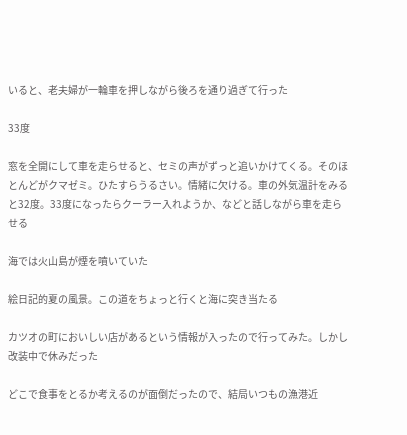いると、老夫婦が一輪車を押しながら後ろを通り過ぎて行った

33度

窓を全開にして車を走らせると、セミの声がずっと追いかけてくる。そのほとんどがクマゼミ。ひたすらうるさい。情緒に欠ける。車の外気温計をみると32度。33度になったらクーラー入れようか、などと話しながら車を走らせる

海では火山島が煙を噴いていた

絵日記的夏の風景。この道をちょっと行くと海に突き当たる

カツオの町においしい店があるという情報が入ったので行ってみた。しかし改装中で休みだった

どこで食事をとるか考えるのが面倒だったので、結局いつもの漁港近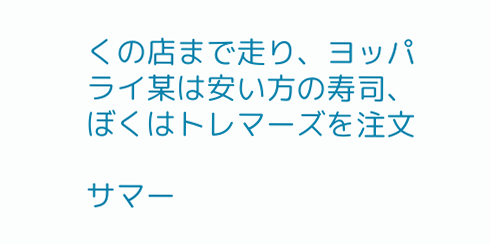くの店まで走り、ヨッパライ某は安い方の寿司、ぼくはトレマーズを注文

サマー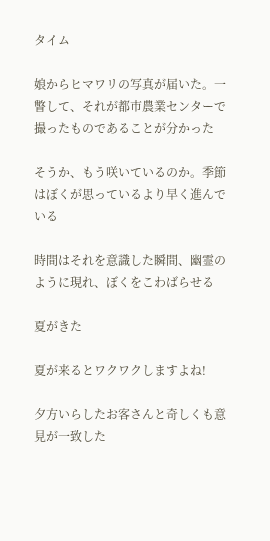タイム

娘からヒマワリの写真が届いた。一瞥して、それが都市農業センターで撮ったものであることが分かった

そうか、もう咲いているのか。季節はぼくが思っているより早く進んでいる

時間はそれを意識した瞬間、幽霊のように現れ、ぼくをこわばらせる

夏がきた

夏が来るとワクワクしますよね!

夕方いらしたお客さんと奇しくも意見が一致した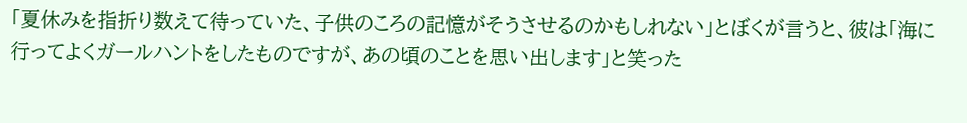「夏休みを指折り数えて待っていた、子供のころの記憶がそうさせるのかもしれない」とぼくが言うと、彼は「海に行ってよくガールハントをしたものですが、あの頃のことを思い出します」と笑った